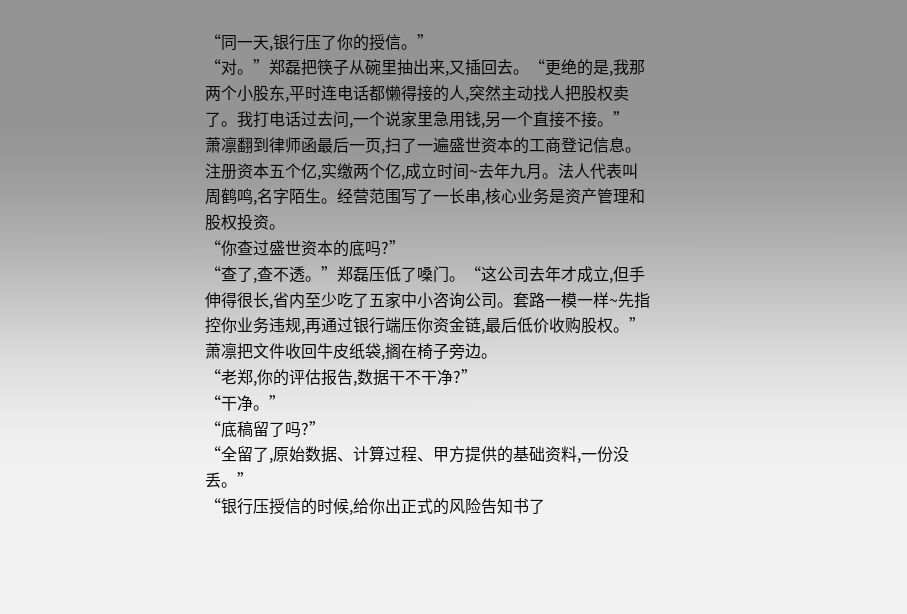“同一天,银行压了你的授信。”
“对。”郑磊把筷子从碗里抽出来,又插回去。“更绝的是,我那两个小股东,平时连电话都懒得接的人,突然主动找人把股权卖了。我打电话过去问,一个说家里急用钱,另一个直接不接。”
萧凛翻到律师函最后一页,扫了一遍盛世资本的工商登记信息。
注册资本五个亿,实缴两个亿,成立时间~去年九月。法人代表叫周鹤鸣,名字陌生。经营范围写了一长串,核心业务是资产管理和股权投资。
“你查过盛世资本的底吗?”
“查了,查不透。”郑磊压低了嗓门。“这公司去年才成立,但手伸得很长,省内至少吃了五家中小咨询公司。套路一模一样~先指控你业务违规,再通过银行端压你资金链,最后低价收购股权。”
萧凛把文件收回牛皮纸袋,搁在椅子旁边。
“老郑,你的评估报告,数据干不干净?”
“干净。”
“底稿留了吗?”
“全留了,原始数据、计算过程、甲方提供的基础资料,一份没丢。”
“银行压授信的时候,给你出正式的风险告知书了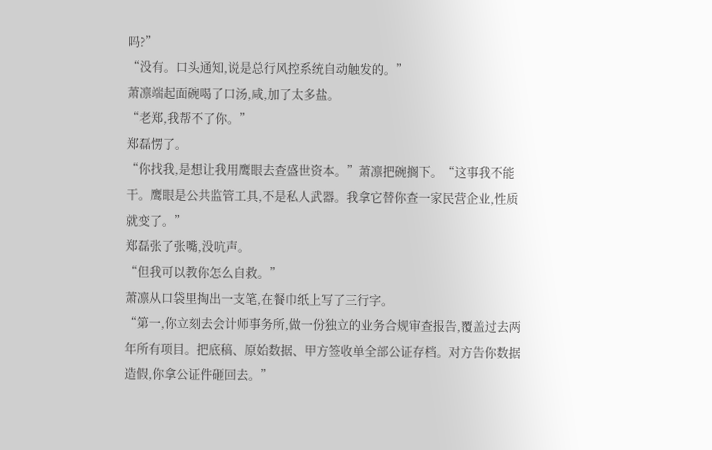吗?”
“没有。口头通知,说是总行风控系统自动触发的。”
萧凛端起面碗喝了口汤,咸,加了太多盐。
“老郑,我帮不了你。”
郑磊愣了。
“你找我,是想让我用鹰眼去查盛世资本。”萧凛把碗搁下。“这事我不能干。鹰眼是公共监管工具,不是私人武器。我拿它替你查一家民营企业,性质就变了。”
郑磊张了张嘴,没吭声。
“但我可以教你怎么自救。”
萧凛从口袋里掏出一支笔,在餐巾纸上写了三行字。
“第一,你立刻去会计师事务所,做一份独立的业务合规审查报告,覆盖过去两年所有项目。把底稿、原始数据、甲方签收单全部公证存档。对方告你数据造假,你拿公证件砸回去。”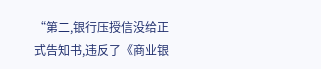“第二,银行压授信没给正式告知书,违反了《商业银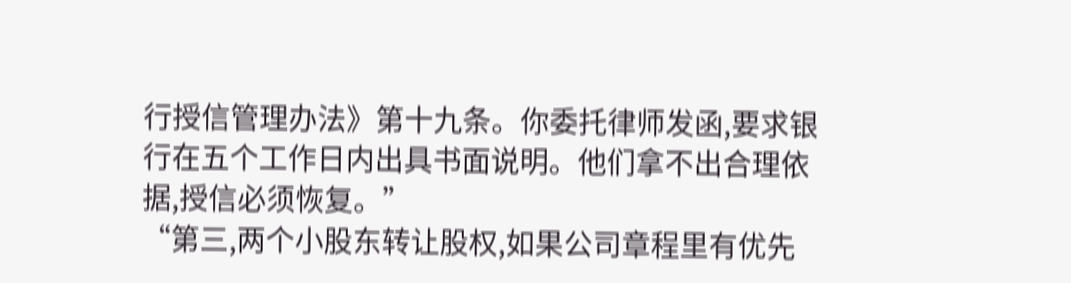行授信管理办法》第十九条。你委托律师发函,要求银行在五个工作日内出具书面说明。他们拿不出合理依据,授信必须恢复。”
“第三,两个小股东转让股权,如果公司章程里有优先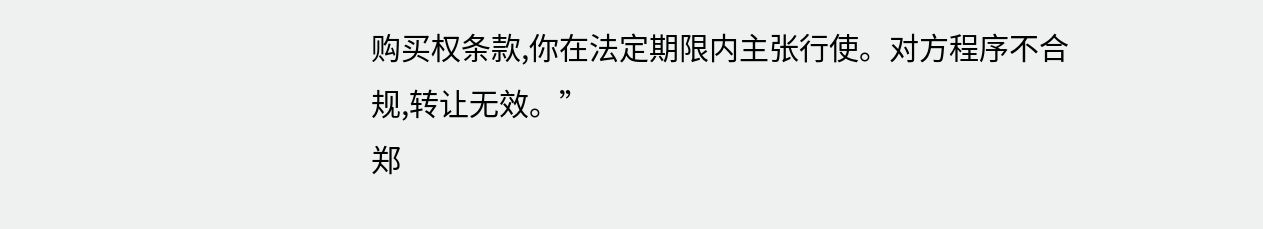购买权条款,你在法定期限内主张行使。对方程序不合规,转让无效。”
郑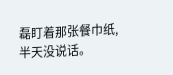磊盯着那张餐巾纸,半天没说话。